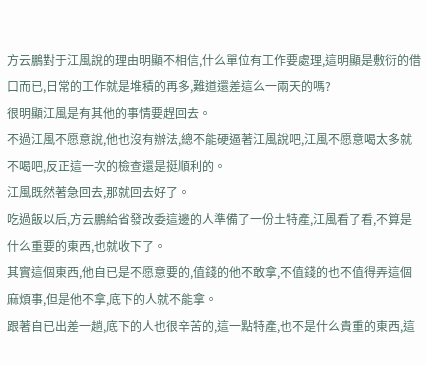方云鵬對于江風說的理由明顯不相信,什么單位有工作要處理,這明顯是敷衍的借口而已,日常的工作就是堆積的再多,難道還差這么一兩天的嗎?
很明顯江風是有其他的事情要趕回去。
不過江風不愿意說,他也沒有辦法,總不能硬逼著江風說吧,江風不愿意喝太多就不喝吧,反正這一次的檢查還是挺順利的。
江風既然著急回去,那就回去好了。
吃過飯以后,方云鵬給省發改委這邊的人準備了一份土特產,江風看了看,不算是什么重要的東西,也就收下了。
其實這個東西,他自已是不愿意要的,值錢的他不敢拿,不值錢的也不值得弄這個麻煩事,但是他不拿,底下的人就不能拿。
跟著自已出差一趟,底下的人也很辛苦的,這一點特產,也不是什么貴重的東西,這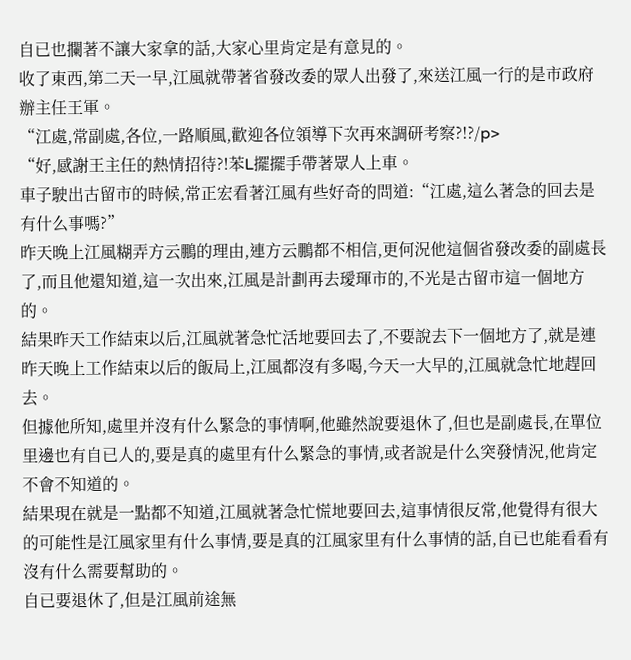自已也攔著不讓大家拿的話,大家心里肯定是有意見的。
收了東西,第二天一早,江風就帶著省發改委的眾人出發了,來送江風一行的是市政府辦主任王軍。
“江處,常副處,各位,一路順風,歡迎各位領導下次再來調研考察?!?/p>
“好,感謝王主任的熱情招待?!苯L擺擺手帶著眾人上車。
車子駛出古留市的時候,常正宏看著江風有些好奇的問道:“江處,這么著急的回去是有什么事嗎?”
昨天晚上江風糊弄方云鵬的理由,連方云鵬都不相信,更何況他這個省發改委的副處長了,而且他還知道,這一次出來,江風是計劃再去璦琿市的,不光是古留市這一個地方的。
結果昨天工作結束以后,江風就著急忙活地要回去了,不要說去下一個地方了,就是連昨天晚上工作結束以后的飯局上,江風都沒有多喝,今天一大早的,江風就急忙地趕回去。
但據他所知,處里并沒有什么緊急的事情啊,他雖然說要退休了,但也是副處長,在單位里邊也有自已人的,要是真的處里有什么緊急的事情,或者說是什么突發情況,他肯定不會不知道的。
結果現在就是一點都不知道,江風就著急忙慌地要回去,這事情很反常,他覺得有很大的可能性是江風家里有什么事情,要是真的江風家里有什么事情的話,自已也能看看有沒有什么需要幫助的。
自已要退休了,但是江風前途無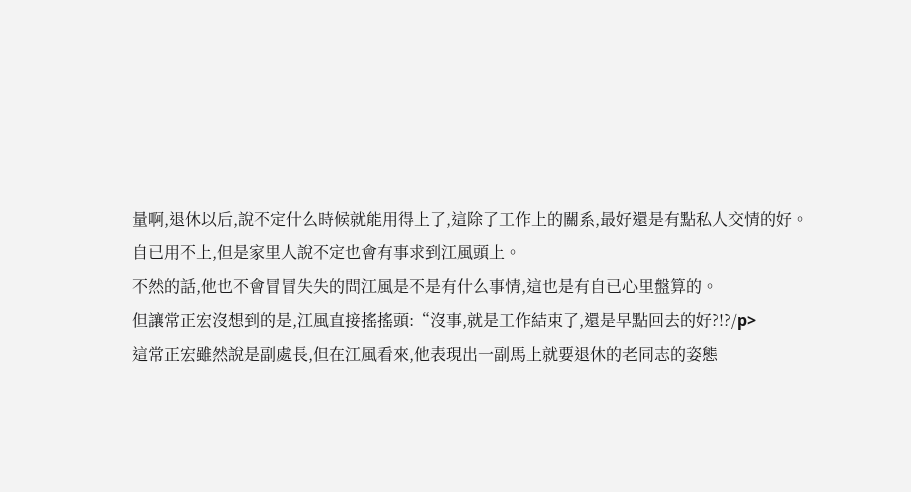量啊,退休以后,說不定什么時候就能用得上了,這除了工作上的關系,最好還是有點私人交情的好。
自已用不上,但是家里人說不定也會有事求到江風頭上。
不然的話,他也不會冒冒失失的問江風是不是有什么事情,這也是有自已心里盤算的。
但讓常正宏沒想到的是,江風直接搖搖頭:“沒事,就是工作結束了,還是早點回去的好?!?/p>
這常正宏雖然說是副處長,但在江風看來,他表現出一副馬上就要退休的老同志的姿態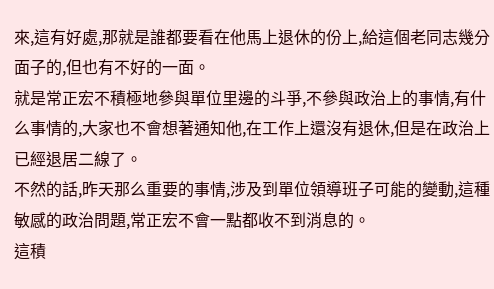來,這有好處,那就是誰都要看在他馬上退休的份上,給這個老同志幾分面子的,但也有不好的一面。
就是常正宏不積極地參與單位里邊的斗爭,不參與政治上的事情,有什么事情的,大家也不會想著通知他,在工作上還沒有退休,但是在政治上已經退居二線了。
不然的話,昨天那么重要的事情,涉及到單位領導班子可能的變動,這種敏感的政治問題,常正宏不會一點都收不到消息的。
這積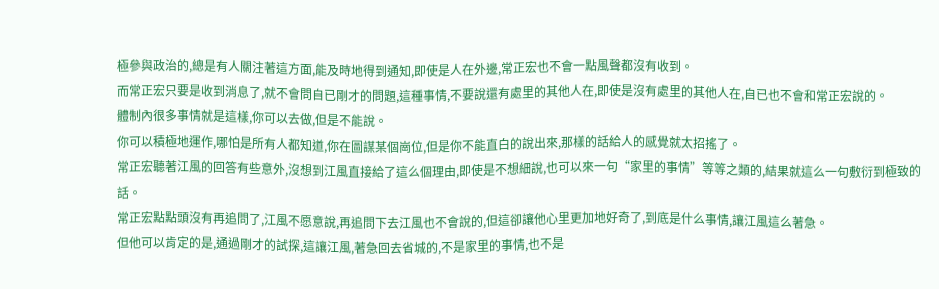極參與政治的,總是有人關注著這方面,能及時地得到通知,即使是人在外邊,常正宏也不會一點風聲都沒有收到。
而常正宏只要是收到消息了,就不會問自已剛才的問題,這種事情,不要說還有處里的其他人在,即使是沒有處里的其他人在,自已也不會和常正宏說的。
體制內很多事情就是這樣,你可以去做,但是不能說。
你可以積極地運作,哪怕是所有人都知道,你在圖謀某個崗位,但是你不能直白的說出來,那樣的話給人的感覺就太招搖了。
常正宏聽著江風的回答有些意外,沒想到江風直接給了這么個理由,即使是不想細說,也可以來一句“家里的事情”等等之類的,結果就這么一句敷衍到極致的話。
常正宏點點頭沒有再追問了,江風不愿意說,再追問下去江風也不會說的,但這卻讓他心里更加地好奇了,到底是什么事情,讓江風這么著急。
但他可以肯定的是,通過剛才的試探,這讓江風,著急回去省城的,不是家里的事情,也不是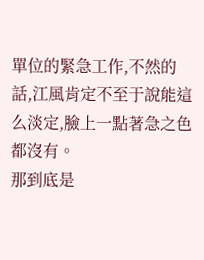單位的緊急工作,不然的話,江風肯定不至于說能這么淡定,臉上一點著急之色都沒有。
那到底是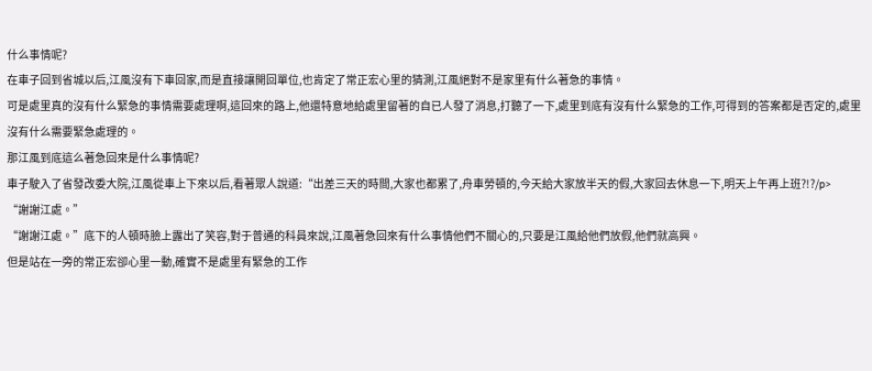什么事情呢?
在車子回到省城以后,江風沒有下車回家,而是直接讓開回單位,也肯定了常正宏心里的猜測,江風絕對不是家里有什么著急的事情。
可是處里真的沒有什么緊急的事情需要處理啊,這回來的路上,他還特意地給處里留著的自已人發了消息,打聽了一下,處里到底有沒有什么緊急的工作,可得到的答案都是否定的,處里沒有什么需要緊急處理的。
那江風到底這么著急回來是什么事情呢?
車子駛入了省發改委大院,江風從車上下來以后,看著眾人說道:“出差三天的時間,大家也都累了,舟車勞頓的,今天給大家放半天的假,大家回去休息一下,明天上午再上班?!?/p>
“謝謝江處。”
“謝謝江處。”底下的人頓時臉上露出了笑容,對于普通的科員來說,江風著急回來有什么事情他們不關心的,只要是江風給他們放假,他們就高興。
但是站在一旁的常正宏卻心里一動,確實不是處里有緊急的工作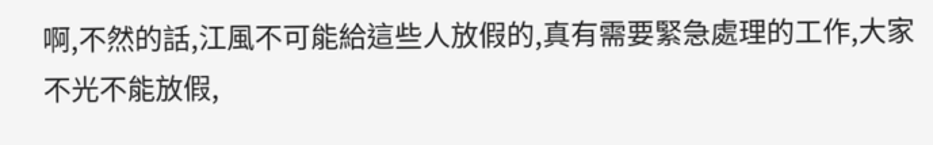啊,不然的話,江風不可能給這些人放假的,真有需要緊急處理的工作,大家不光不能放假,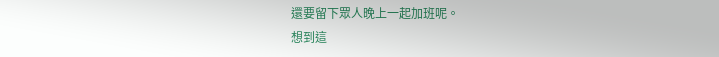還要留下眾人晚上一起加班呢。
想到這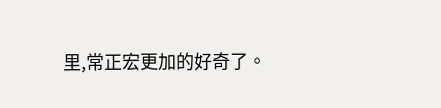里,常正宏更加的好奇了。